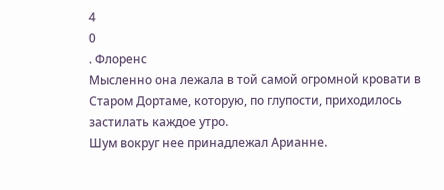4
0
. Флоренс
Мысленно она лежала в той самой огромной кровати в Старом Дортаме, которую, по глупости, приходилось застилать каждое утро.
Шум вокруг нее принадлежал Арианне.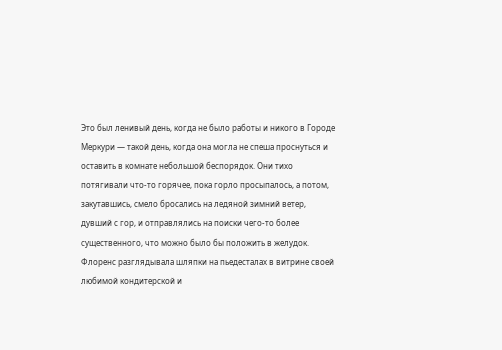Это был ленивый день, когда не было работы и никого в Городе Меркури — такой день, когда она могла не спеша проснуться и оставить в комнате небольшой беспорядок. Они тихо потягивали что-то горячее, пока горло просыпалось, а потом, закутавшись, смело бросались на ледяной зимний ветер, дувший с гор, и отправлялись на поиски чего-то более существенного, что можно было бы положить в желудок.
Флоренс разглядывала шляпки на пьедесталах в витрине своей любимой кондитерской и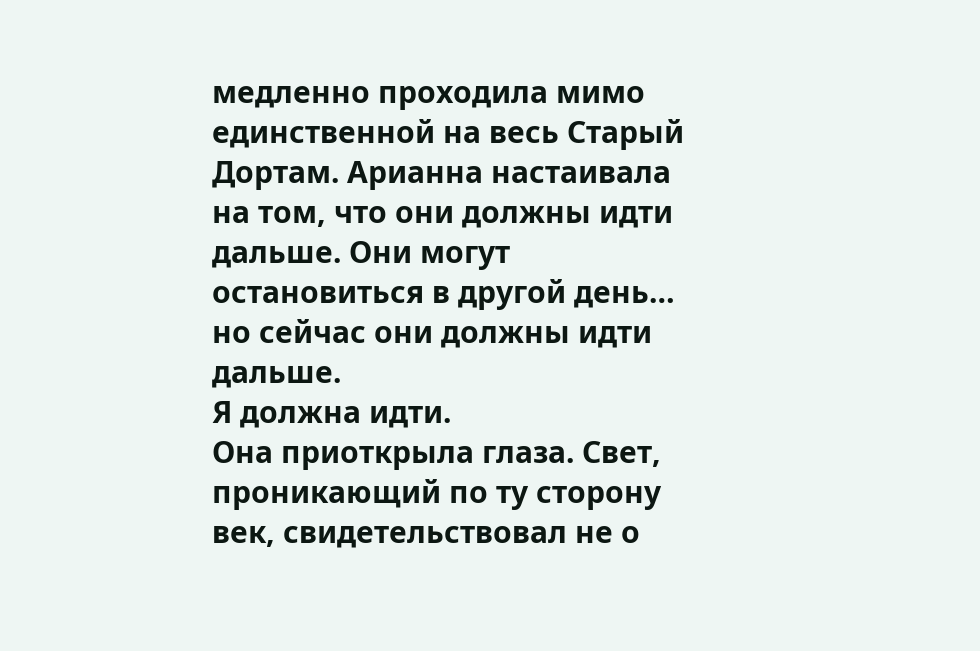медленно проходила мимо единственной на весь Старый Дортам. Арианна настаивала на том, что они должны идти дальше. Они могут остановиться в другой день… но сейчас они должны идти дальше.
Я должна идти.
Она приоткрыла глаза. Свет, проникающий по ту сторону век, свидетельствовал не о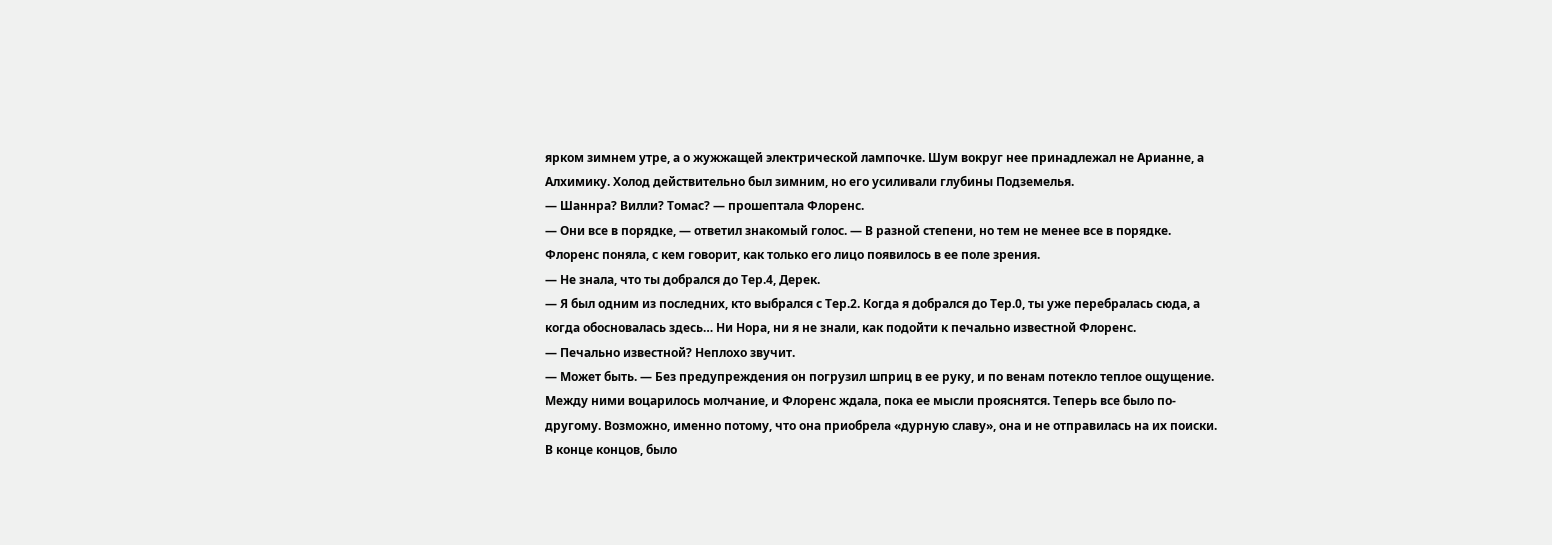ярком зимнем утре, а о жужжащей электрической лампочке. Шум вокруг нее принадлежал не Арианне, а Алхимику. Холод действительно был зимним, но его усиливали глубины Подземелья.
— Шаннра? Вилли? Томас? — прошептала Флоренс.
— Они все в порядке, — ответил знакомый голос. — В разной степени, но тем не менее все в порядке.
Флоренс поняла, с кем говорит, как только его лицо появилось в ее поле зрения.
— Не знала, что ты добрался до Тер.4, Дерек.
— Я был одним из последних, кто выбрался с Тер.2. Когда я добрался до Тер.0, ты уже перебралась сюда, а когда обосновалась здесь… Ни Нора, ни я не знали, как подойти к печально известной Флоренс.
— Печально известной? Неплохо звучит.
— Может быть. — Без предупреждения он погрузил шприц в ее руку, и по венам потекло теплое ощущение.
Между ними воцарилось молчание, и Флоренс ждала, пока ее мысли прояснятся. Теперь все было по-другому. Возможно, именно потому, что она приобрела «дурную славу», она и не отправилась на их поиски. В конце концов, было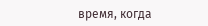время, когда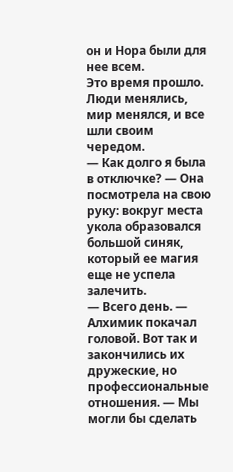он и Нора были для нее всем.
Это время прошло.
Люди менялись, мир менялся, и все шли своим чередом.
— Как долго я была в отключке? — Она посмотрела на свою руку: вокруг места укола образовался большой синяк, который ее магия еще не успела залечить.
— Всего день. — Алхимик покачал головой. Вот так и закончились их дружеские, но профессиональные отношения. — Мы могли бы сделать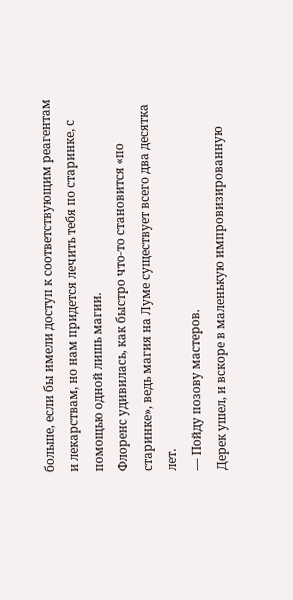больше, если бы имели доступ к соответствующим реагентам и лекарствам, но нам придется лечить тебя по старинке, с помощью одной лишь магии.
Флоренс удивилась, как быстро что-то становится «по старинке», ведь магия на Луме существует всего два десятка лет.
— Пойду позову мастеров.
Дерек ушел, и вскоре в маленькую импровизированную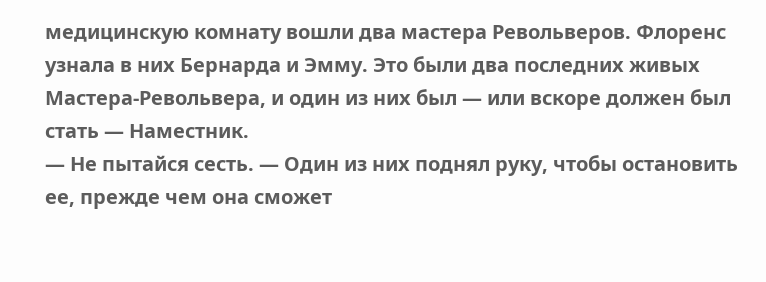медицинскую комнату вошли два мастера Револьверов. Флоренс узнала в них Бернарда и Эмму. Это были два последних живых Мастера-Револьвера, и один из них был — или вскоре должен был стать — Наместник.
— Не пытайся сесть. — Один из них поднял руку, чтобы остановить ее, прежде чем она сможет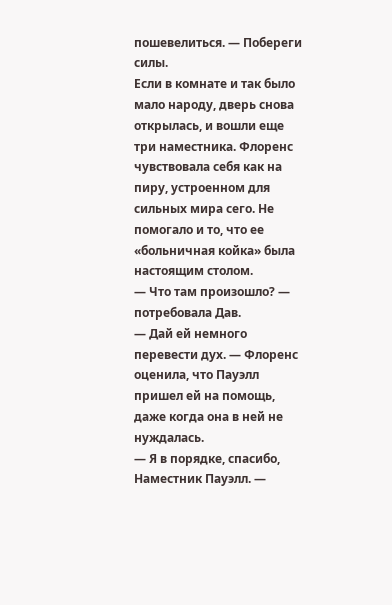пошевелиться. — Побереги силы.
Если в комнате и так было мало народу, дверь снова открылась, и вошли еще три наместника. Флоренс чувствовала себя как на пиру, устроенном для сильных мира сего. Не помогало и то, что ее «больничная койка» была настоящим столом.
— Что там произошло? — потребовала Дав.
— Дай ей немного перевести дух. — Флоренс оценила, что Пауэлл пришел ей на помощь, даже когда она в ней не нуждалась.
— Я в порядке, спасибо, Наместник Пауэлл. —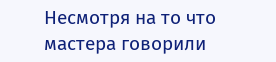Несмотря на то что мастера говорили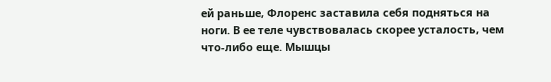ей раньше, Флоренс заставила себя подняться на ноги. В ее теле чувствовалась скорее усталость, чем что-либо еще. Мышцы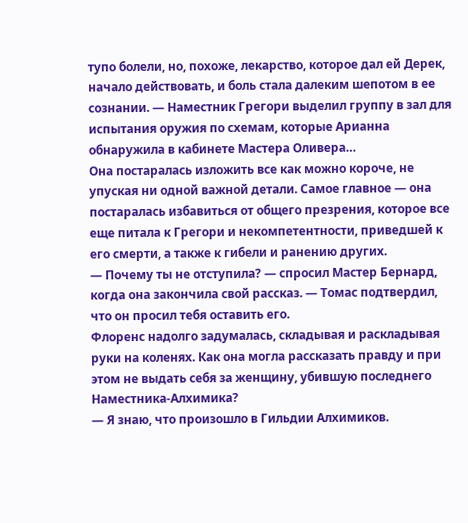тупо болели, но, похоже, лекарство, которое дал ей Дерек, начало действовать, и боль стала далеким шепотом в ее сознании. — Наместник Грегори выделил группу в зал для испытания оружия по схемам, которые Арианна обнаружила в кабинете Мастера Оливера…
Она постаралась изложить все как можно короче, не упуская ни одной важной детали. Самое главное — она постаралась избавиться от общего презрения, которое все еще питала к Грегори и некомпетентности, приведшей к его смерти, а также к гибели и ранению других.
— Почему ты не отступила? — спросил Мастер Бернард, когда она закончила свой рассказ. — Томас подтвердил, что он просил тебя оставить его.
Флоренс надолго задумалась, складывая и раскладывая руки на коленях. Как она могла рассказать правду и при этом не выдать себя за женщину, убившую последнего Наместника-Алхимика?
— Я знаю, что произошло в Гильдии Алхимиков.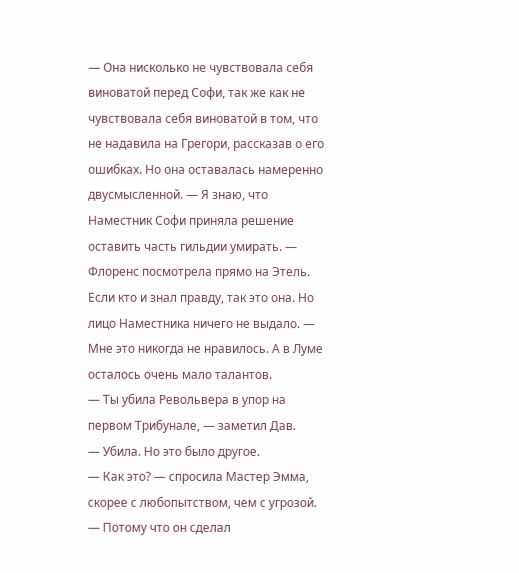— Она нисколько не чувствовала себя виноватой перед Софи, так же как не чувствовала себя виноватой в том, что не надавила на Грегори, рассказав о его ошибках. Но она оставалась намеренно двусмысленной. — Я знаю, что Наместник Софи приняла решение оставить часть гильдии умирать. — Флоренс посмотрела прямо на Этель. Если кто и знал правду, так это она. Но лицо Наместника ничего не выдало. — Мне это никогда не нравилось. А в Луме осталось очень мало талантов.
— Ты убила Револьвера в упор на первом Трибунале, — заметил Дав.
— Убила. Но это было другое.
— Как это? — спросила Мастер Эмма, скорее с любопытством, чем с угрозой.
— Потому что он сделал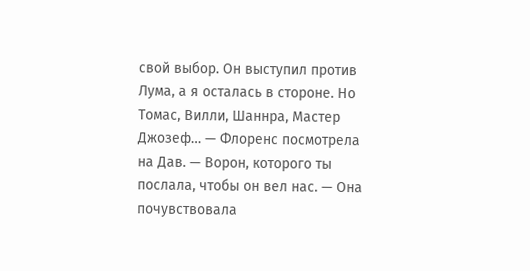свой выбор. Он выступил против Лума, а я осталась в стороне. Но Томас, Вилли, Шаннра, Мастер Джозеф… — Флоренс посмотрела на Дав. — Ворон, которого ты послала, чтобы он вел нас. — Она почувствовала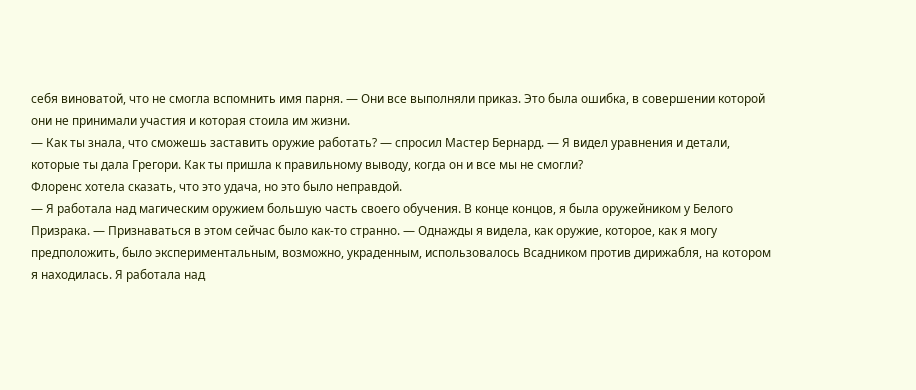себя виноватой, что не смогла вспомнить имя парня. — Они все выполняли приказ. Это была ошибка, в совершении которой они не принимали участия и которая стоила им жизни.
— Как ты знала, что сможешь заставить оружие работать? — спросил Мастер Бернард. — Я видел уравнения и детали, которые ты дала Грегори. Как ты пришла к правильному выводу, когда он и все мы не смогли?
Флоренс хотела сказать, что это удача, но это было неправдой.
— Я работала над магическим оружием большую часть своего обучения. В конце концов, я была оружейником у Белого Призрака. — Признаваться в этом сейчас было как-то странно. — Однажды я видела, как оружие, которое, как я могу предположить, было экспериментальным, возможно, украденным, использовалось Всадником против дирижабля, на котором я находилась. Я работала над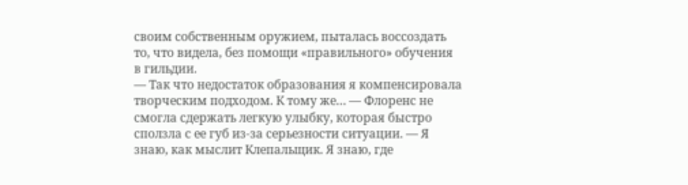своим собственным оружием, пыталась воссоздать то, что видела, без помощи «правильного» обучения в гильдии.
— Так что недостаток образования я компенсировала творческим подходом. К тому же… — Флоренс не смогла сдержать легкую улыбку, которая быстро сползла с ее губ из-за серьезности ситуации. — Я знаю, как мыслит Клепальщик. Я знаю, где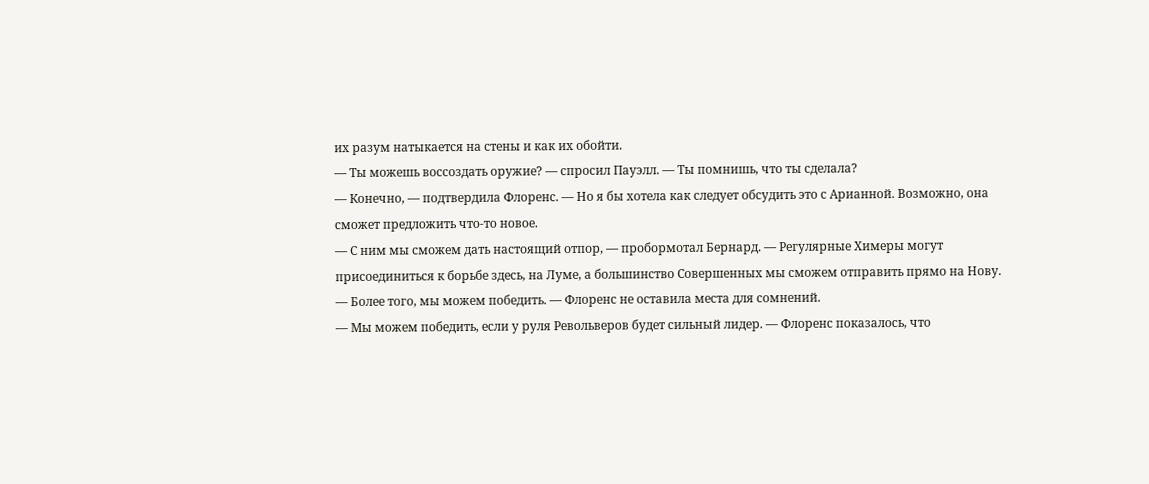их разум натыкается на стены и как их обойти.
— Ты можешь воссоздать оружие? — спросил Пауэлл. — Ты помнишь, что ты сделала?
— Конечно, — подтвердила Флоренс. — Но я бы хотела как следует обсудить это с Арианной. Возможно, она сможет предложить что-то новое.
— С ним мы сможем дать настоящий отпор, — пробормотал Бернард. — Регулярные Химеры могут присоединиться к борьбе здесь, на Луме, а большинство Совершенных мы сможем отправить прямо на Нову.
— Более того, мы можем победить. — Флоренс не оставила места для сомнений.
— Мы можем победить, если у руля Револьверов будет сильный лидер. — Флоренс показалось, что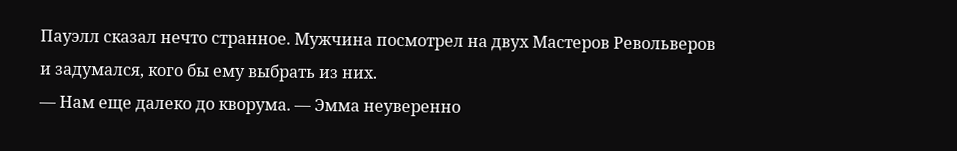Пауэлл сказал нечто странное. Мужчина посмотрел на двух Мастеров Револьверов и задумался, кого бы ему выбрать из них.
— Нам еще далеко до кворума. — Эмма неуверенно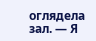оглядела зал. — Я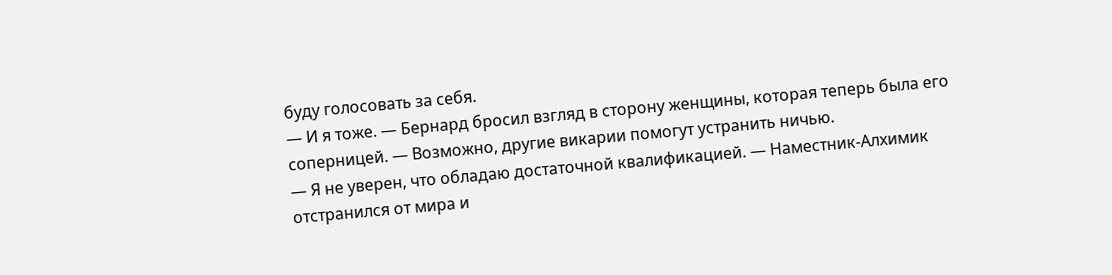буду голосовать за себя.
— И я тоже. — Бернард бросил взгляд в сторону женщины, которая теперь была его соперницей. — Возможно, другие викарии помогут устранить ничью.
— Я не уверен, что обладаю достаточной квалификацией. — Наместник-Алхимик отстранился от мира и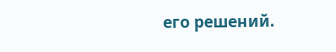его решений.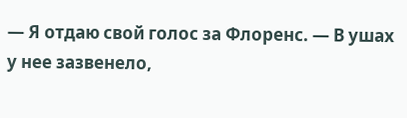— Я отдаю свой голос за Флоренс. — В ушах у нее зазвенело,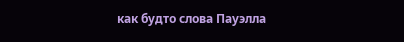как будто слова Пауэлла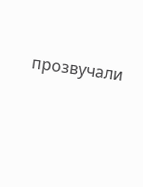прозвучали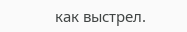как выстрел.